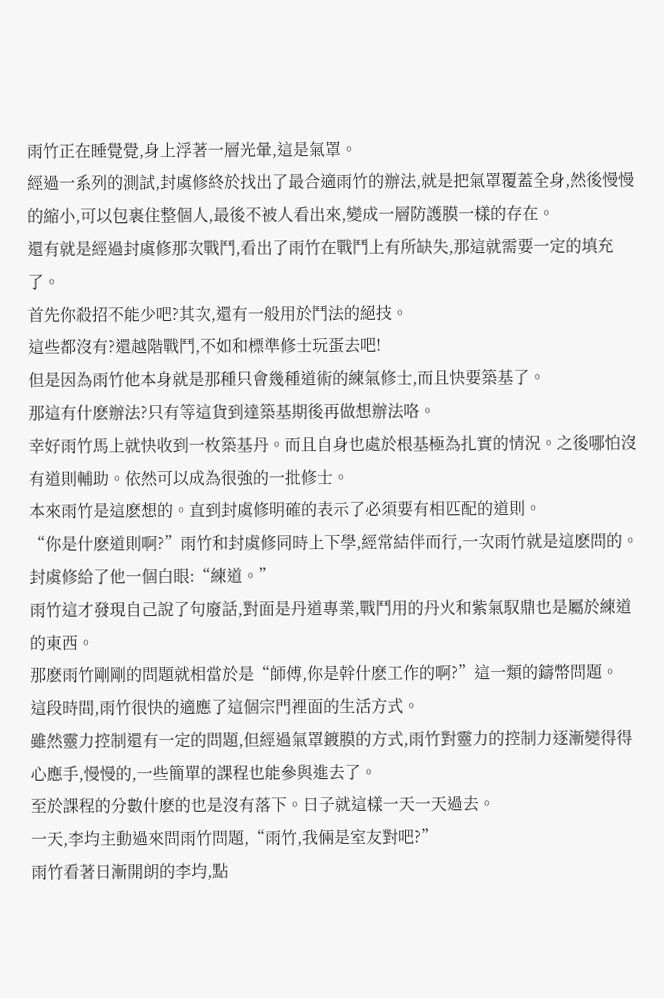雨竹正在睡覺覺,身上浮著一層光暈,這是氣罩。
經過一系列的測試,封虞修終於找出了最合適雨竹的辦法,就是把氣罩覆蓋全身,然後慢慢的縮小,可以包裹住整個人,最後不被人看出來,變成一層防護膜一樣的存在。
還有就是經過封虞修那次戰鬥,看出了雨竹在戰鬥上有所缺失,那這就需要一定的填充了。
首先你殺招不能少吧?其次,還有一般用於鬥法的絕技。
這些都沒有?還越階戰鬥,不如和標準修士玩蛋去吧!
但是因為雨竹他本身就是那種只會幾種道術的練氣修士,而且快要築基了。
那這有什麽辦法?只有等這貨到達築基期後再做想辦法咯。
幸好雨竹馬上就快收到一枚築基丹。而且自身也處於根基極為扎實的情況。之後哪怕沒有道則輔助。依然可以成為很強的一批修士。
本來雨竹是這麽想的。直到封虞修明確的表示了必須要有相匹配的道則。
“你是什麽道則啊?”雨竹和封虞修同時上下學,經常結伴而行,一次雨竹就是這麽問的。
封虞修給了他一個白眼:“練道。”
雨竹這才發現自己說了句廢話,對面是丹道專業,戰鬥用的丹火和紫氣馭鼎也是屬於練道的東西。
那麽雨竹剛剛的問題就相當於是“師傅,你是幹什麽工作的啊?”這一類的鑄幣問題。
這段時間,雨竹很快的適應了這個宗門裡面的生活方式。
雖然靈力控制還有一定的問題,但經過氣罩鍍膜的方式,雨竹對靈力的控制力逐漸變得得心應手,慢慢的,一些簡單的課程也能參與進去了。
至於課程的分數什麽的也是沒有落下。日子就這樣一天一天過去。
一天,李均主動過來問雨竹問題,“雨竹,我倆是室友對吧?”
雨竹看著日漸開朗的李均,點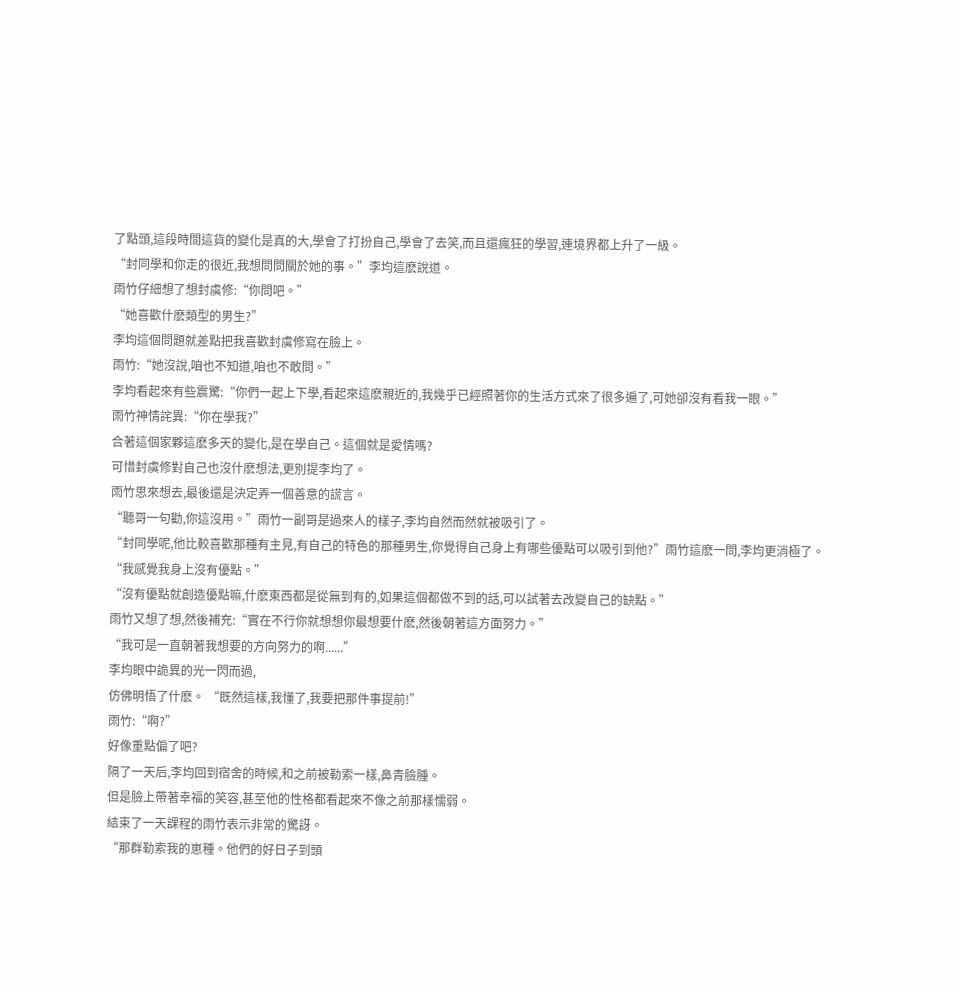了點頭,這段時間這貨的變化是真的大,學會了打扮自己,學會了去笑,而且還瘋狂的學習,連境界都上升了一級。
“封同學和你走的很近,我想問問關於她的事。”李均這麽說道。
雨竹仔細想了想封虞修:“你問吧。”
“她喜歡什麽類型的男生?”
李均這個問題就差點把我喜歡封虞修寫在臉上。
雨竹:“她沒說,咱也不知道,咱也不敢問。”
李均看起來有些震驚:“你們一起上下學,看起來這麽親近的,我幾乎已經照著你的生活方式來了很多遍了,可她卻沒有看我一眼。”
雨竹神情詫異:“你在學我?”
合著這個家夥這麽多天的變化,是在學自己。這個就是愛情嗎?
可惜封虞修對自己也沒什麽想法,更別提李均了。
雨竹思來想去,最後還是決定弄一個善意的謊言。
“聽哥一句勸,你這沒用。”雨竹一副哥是過來人的樣子,李均自然而然就被吸引了。
“封同學呢,他比較喜歡那種有主見,有自己的特色的那種男生,你覺得自己身上有哪些優點可以吸引到他?”雨竹這麽一問,李均更消極了。
“我感覺我身上沒有優點。”
“沒有優點就創造優點嘛,什麽東西都是從無到有的,如果這個都做不到的話,可以試著去改變自己的缺點。”
雨竹又想了想,然後補充:“實在不行你就想想你最想要什麽,然後朝著這方面努力。”
“我可是一直朝著我想要的方向努力的啊......”
李均眼中詭異的光一閃而過,
仿佛明悟了什麽。 “既然這樣,我懂了,我要把那件事提前!”
雨竹:“啊?”
好像重點偏了吧?
隔了一天后,李均回到宿舍的時候,和之前被勒索一樣,鼻青臉腫。
但是臉上帶著幸福的笑容,甚至他的性格都看起來不像之前那樣懦弱。
結束了一天課程的雨竹表示非常的驚訝。
“那群勒索我的崽種。他們的好日子到頭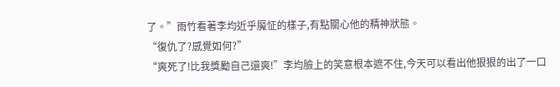了。”雨竹看著李均近乎魔怔的樣子,有點關心他的精神狀態。
“復仇了?感覺如何?”
“爽死了!比我獎勵自己還爽!”李均臉上的笑意根本遮不住,今天可以看出他狠狠的出了一口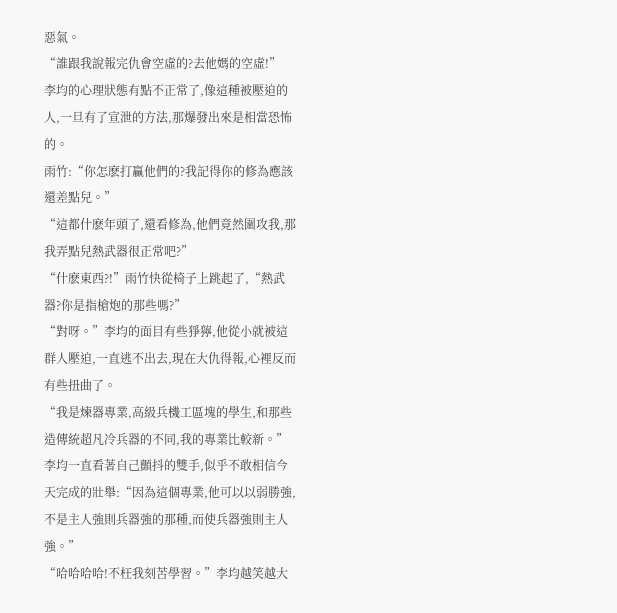惡氣。
“誰跟我說報完仇會空虛的?去他媽的空虛!”
李均的心理狀態有點不正常了,像這種被壓迫的人,一旦有了宣泄的方法,那爆發出來是相當恐怖的。
雨竹:“你怎麽打贏他們的?我記得你的修為應該還差點兒。”
“這都什麽年頭了,還看修為,他們竟然圍攻我,那我弄點兒熱武器很正常吧?”
“什麽東西?!”雨竹快從椅子上跳起了,“熱武器?你是指槍炮的那些嗎?”
“對呀。”李均的面目有些猙獰,他從小就被這群人壓迫,一直逃不出去,現在大仇得報,心裡反而有些扭曲了。
“我是煉器專業,高級兵機工區塊的學生,和那些造傳統超凡冷兵器的不同,我的專業比較新。”
李均一直看著自己顫抖的雙手,似乎不敢相信今天完成的壯舉:“因為這個專業,他可以以弱勝強,不是主人強則兵器強的那種,而使兵器強則主人強。”
“哈哈哈哈!不枉我刻苦學習。”李均越笑越大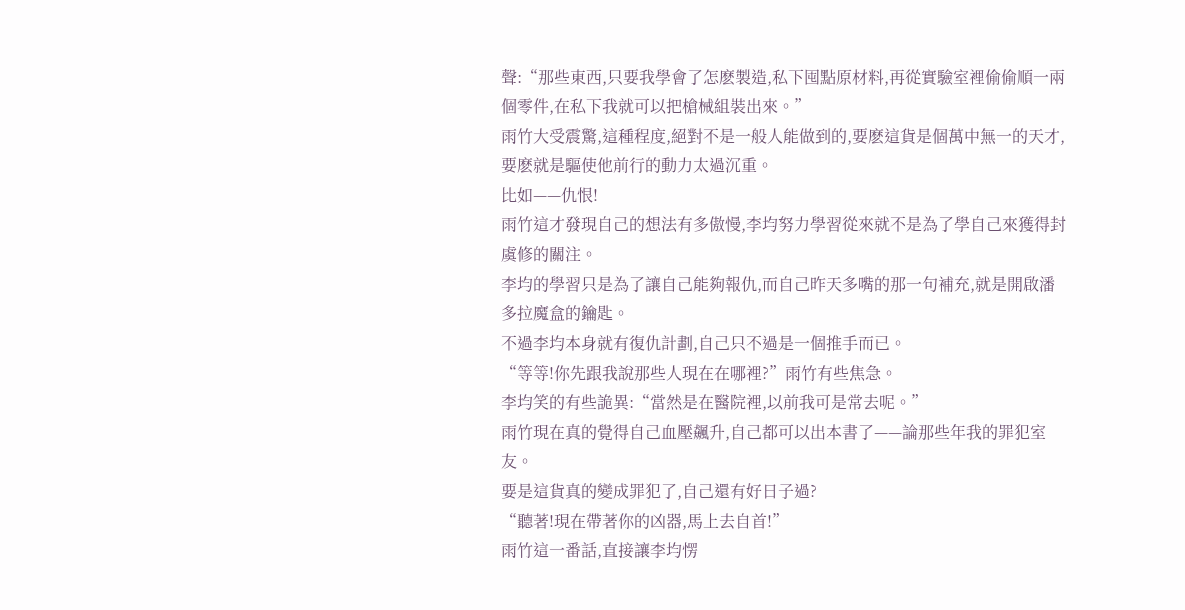聲:“那些東西,只要我學會了怎麽製造,私下囤點原材料,再從實驗室裡偷偷順一兩個零件,在私下我就可以把槍械組裝出來。”
雨竹大受震驚,這種程度,絕對不是一般人能做到的,要麽這貨是個萬中無一的天才,要麽就是驅使他前行的動力太過沉重。
比如——仇恨!
雨竹這才發現自己的想法有多傲慢,李均努力學習從來就不是為了學自己來獲得封虞修的關注。
李均的學習只是為了讓自己能夠報仇,而自己昨天多嘴的那一句補充,就是開啟潘多拉魔盒的鑰匙。
不過李均本身就有復仇計劃,自己只不過是一個推手而已。
“等等!你先跟我說那些人現在在哪裡?”雨竹有些焦急。
李均笑的有些詭異:“當然是在醫院裡,以前我可是常去呢。”
雨竹現在真的覺得自己血壓飆升,自己都可以出本書了——論那些年我的罪犯室友。
要是這貨真的變成罪犯了,自己還有好日子過?
“聽著!現在帶著你的凶器,馬上去自首!”
雨竹這一番話,直接讓李均愣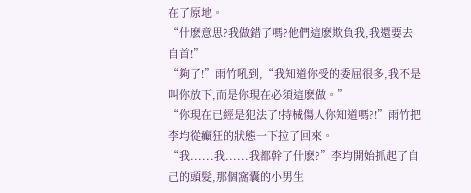在了原地。
“什麽意思?我做錯了嗎?他們這麽欺負我,我還要去自首!”
“夠了!”雨竹吼到,“我知道你受的委屈很多,我不是叫你放下,而是你現在必須這麽做。”
“你現在已經是犯法了!持械傷人你知道嗎?!”雨竹把李均從癲狂的狀態一下拉了回來。
“我......我......我都幹了什麽?”李均開始抓起了自己的頭髮,那個窩囊的小男生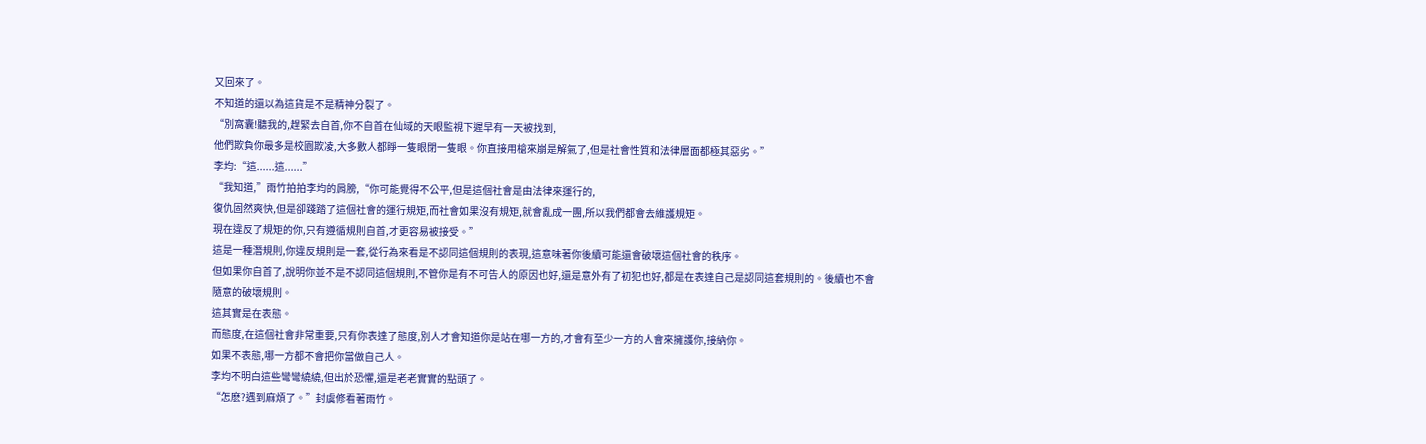又回來了。
不知道的還以為這貨是不是精神分裂了。
“別窩囊!聽我的,趕緊去自首,你不自首在仙域的天眼監視下遲早有一天被找到,
他們欺負你最多是校園欺凌,大多數人都睜一隻眼閉一隻眼。你直接用槍來崩是解氣了,但是社會性質和法律層面都極其惡劣。”
李均:“這......這......”
“我知道,”雨竹拍拍李均的肩膀,“你可能覺得不公平,但是這個社會是由法律來運行的,
復仇固然爽快,但是卻踐踏了這個社會的運行規矩,而社會如果沒有規矩,就會亂成一團,所以我們都會去維護規矩。
現在違反了規矩的你,只有遵循規則自首,才更容易被接受。”
這是一種潛規則,你違反規則是一套,從行為來看是不認同這個規則的表現,這意味著你後續可能還會破壞這個社會的秩序。
但如果你自首了,說明你並不是不認同這個規則,不管你是有不可告人的原因也好,還是意外有了初犯也好,都是在表達自己是認同這套規則的。後續也不會隨意的破壞規則。
這其實是在表態。
而態度,在這個社會非常重要,只有你表達了態度,別人才會知道你是站在哪一方的,才會有至少一方的人會來擁護你,接納你。
如果不表態,哪一方都不會把你當做自己人。
李均不明白這些彎彎繞繞,但出於恐懼,還是老老實實的點頭了。
“怎麽?遇到麻煩了。”封虞修看著雨竹。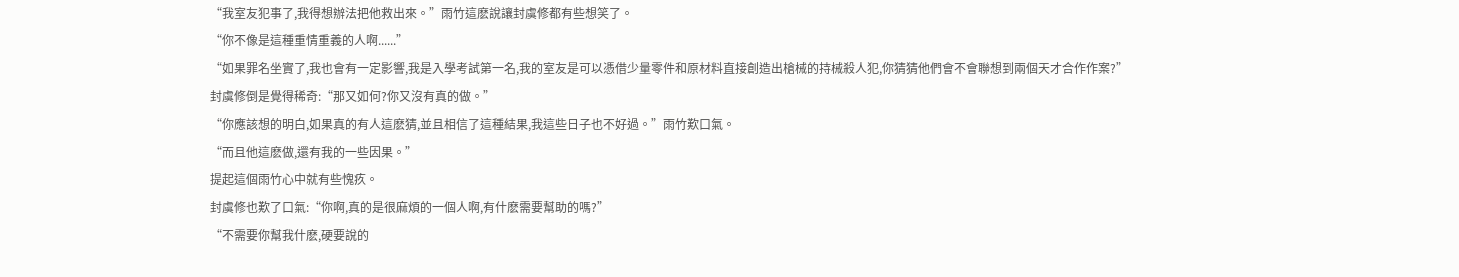“我室友犯事了,我得想辦法把他救出來。”雨竹這麽說讓封虞修都有些想笑了。
“你不像是這種重情重義的人啊......”
“如果罪名坐實了,我也會有一定影響,我是入學考試第一名,我的室友是可以憑借少量零件和原材料直接創造出槍械的持械殺人犯,你猜猜他們會不會聯想到兩個天才合作作案?”
封虞修倒是覺得稀奇:“那又如何?你又沒有真的做。”
“你應該想的明白,如果真的有人這麽猜,並且相信了這種結果,我這些日子也不好過。”雨竹歎口氣。
“而且他這麽做,還有我的一些因果。”
提起這個雨竹心中就有些愧疚。
封虞修也歎了口氣:“你啊,真的是很麻煩的一個人啊,有什麽需要幫助的嗎?”
“不需要你幫我什麽,硬要說的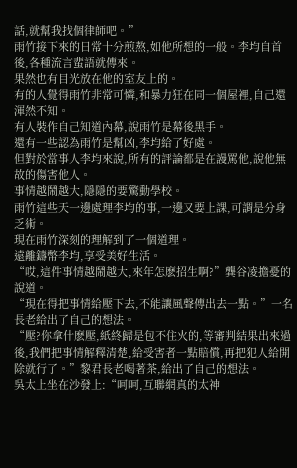話,就幫我找個律師吧。”
雨竹接下來的日常十分煎熬,如他所想的一般。李均自首後,各種流言蜚語就傳來。
果然也有目光放在他的室友上的。
有的人覺得雨竹非常可憐,和暴力狂在同一個屋裡,自己還渾然不知。
有人裝作自己知道內幕,說雨竹是幕後黑手。
還有一些認為雨竹是幫凶,李均給了好處。
但對於當事人李均來說,所有的評論都是在謾罵他,說他無故的傷害他人。
事情越鬧越大,隱隱的要驚動學校。
雨竹這些天一邊處理李均的事,一邊又要上課,可謂是分身乏術。
現在雨竹深刻的理解到了一個道理。
遠離鑄幣李均,享受美好生活。
“哎,這件事情越鬧越大,來年怎麽招生啊?”龔谷凌擔憂的說道。
“現在得把事情給壓下去,不能讓風聲傳出去一點。”一名長老給出了自己的想法。
“壓?你拿什麽壓,紙終歸是包不住火的,等審判結果出來過後,我們把事情解釋清楚,給受害者一點賠償,再把犯人給開除就行了。”黎君長老喝著茶,給出了自己的想法。
吳太上坐在沙發上:“呵呵,互聯網真的太神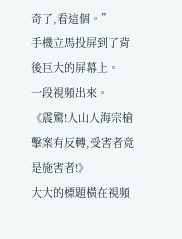奇了,看這個。”
手機立馬投屏到了背後巨大的屏幕上。
一段視頻出來。
《震驚!人山人海宗槍擊案有反轉,受害者竟是施害者!》
大大的標題橫在視頻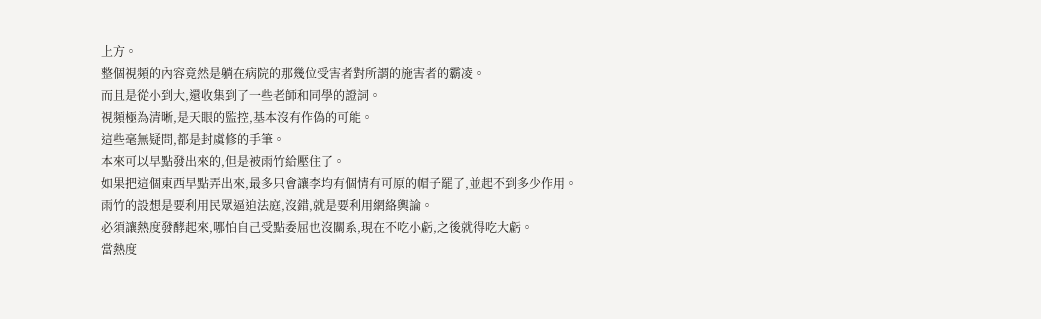上方。
整個視頻的內容竟然是躺在病院的那幾位受害者對所謂的施害者的霸凌。
而且是從小到大,還收集到了一些老師和同學的證詞。
視頻極為清晰,是天眼的監控,基本沒有作偽的可能。
這些毫無疑問,都是封虞修的手筆。
本來可以早點發出來的,但是被雨竹給壓住了。
如果把這個東西早點弄出來,最多只會讓李均有個情有可原的帽子罷了,並起不到多少作用。
雨竹的設想是要利用民眾逼迫法庭,沒錯,就是要利用網絡輿論。
必須讓熱度發酵起來,哪怕自己受點委屈也沒關系,現在不吃小虧,之後就得吃大虧。
當熱度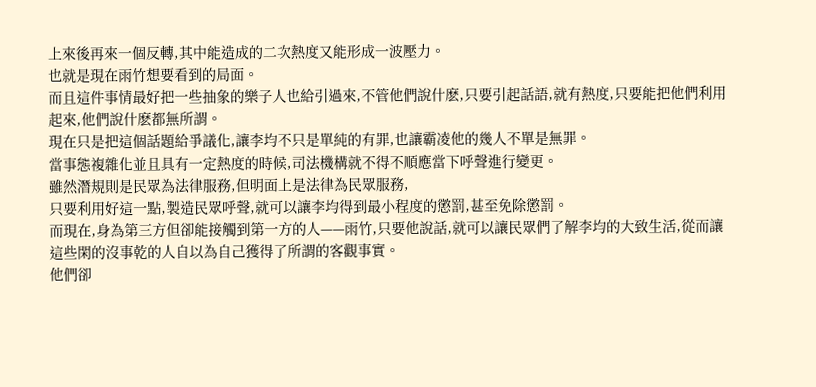上來後再來一個反轉,其中能造成的二次熱度又能形成一波壓力。
也就是現在雨竹想要看到的局面。
而且這件事情最好把一些抽象的樂子人也給引過來,不管他們說什麽,只要引起話語,就有熱度,只要能把他們利用起來,他們說什麽都無所謂。
現在只是把這個話題給爭議化,讓李均不只是單純的有罪,也讓霸凌他的幾人不單是無罪。
當事態複雜化並且具有一定熱度的時候,司法機構就不得不順應當下呼聲進行變更。
雖然潛規則是民眾為法律服務,但明面上是法律為民眾服務,
只要利用好這一點,製造民眾呼聲,就可以讓李均得到最小程度的懲罰,甚至免除懲罰。
而現在,身為第三方但卻能接觸到第一方的人——雨竹,只要他說話,就可以讓民眾們了解李均的大致生活,從而讓這些閑的沒事乾的人自以為自己獲得了所謂的客觀事實。
他們卻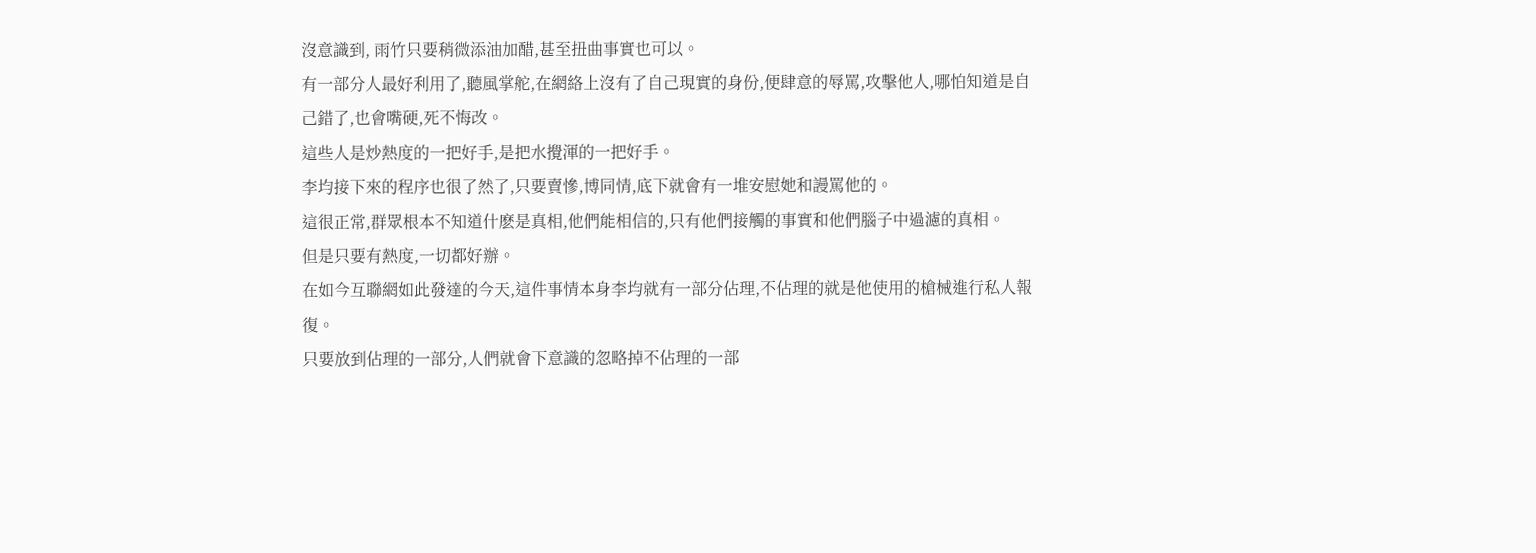沒意識到, 雨竹只要稍微添油加醋,甚至扭曲事實也可以。
有一部分人最好利用了,聽風掌舵,在網絡上沒有了自己現實的身份,便肆意的辱罵,攻擊他人,哪怕知道是自己錯了,也會嘴硬,死不悔改。
這些人是炒熱度的一把好手,是把水攪渾的一把好手。
李均接下來的程序也很了然了,只要賣慘,博同情,底下就會有一堆安慰她和謾罵他的。
這很正常,群眾根本不知道什麽是真相,他們能相信的,只有他們接觸的事實和他們腦子中過濾的真相。
但是只要有熱度,一切都好辦。
在如今互聯網如此發達的今天,這件事情本身李均就有一部分佔理,不佔理的就是他使用的槍械進行私人報復。
只要放到佔理的一部分,人們就會下意識的忽略掉不佔理的一部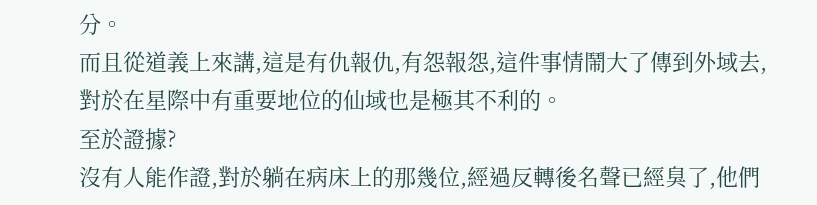分。
而且從道義上來講,這是有仇報仇,有怨報怨,這件事情鬧大了傳到外域去,對於在星際中有重要地位的仙域也是極其不利的。
至於證據?
沒有人能作證,對於躺在病床上的那幾位,經過反轉後名聲已經臭了,他們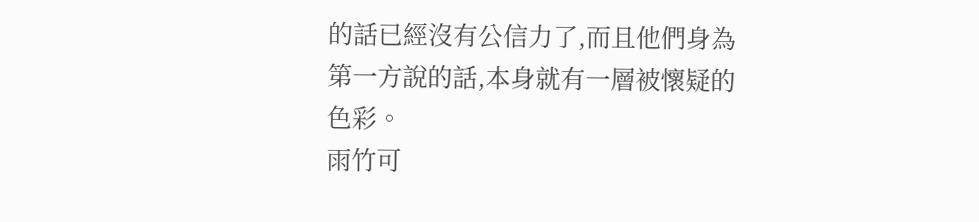的話已經沒有公信力了,而且他們身為第一方說的話,本身就有一層被懷疑的色彩。
雨竹可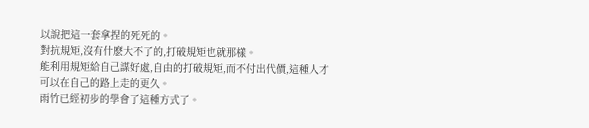以說把這一套拿捏的死死的。
對抗規矩,沒有什麽大不了的,打破規矩也就那樣。
能利用規矩給自己謀好處,自由的打破規矩,而不付出代價,這種人才可以在自己的路上走的更久。
雨竹已經初步的學會了這種方式了。